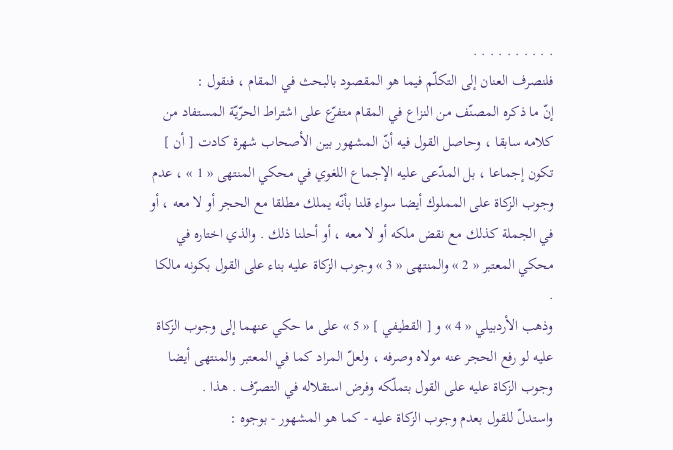. . . . . . . . . .
فلنصرف العنان إلى التكلّم فيما هو المقصود بالبحث في المقام ، فنقول :
إنّ ما ذكره المصنّف من النزاع في المقام متفرّع على اشتراط الحرّيّة المستفاد من كلامه سابقا ، وحاصل القول فيه أنّ المشهور بين الأصحاب شهرة كادت [ أن ] تكون إجماعا ، بل المدّعى عليه الإجماع اللغوي في محكي المنتهى « 1 » ، عدم وجوب الزكاة على المملوك أيضا سواء قلنا بأنّه يملك مطلقا مع الحجر أو لا معه ، أو في الجملة كذلك مع نقض ملكه أو لا معه ، أو أحلنا ذلك . والذي اختاره في محكي المعتبر « 2 » والمنتهى « 3 » وجوب الزكاة عليه بناء على القول بكونه مالكا .
وذهب الأردبيلي « 4 » و [ القطيفي ] « 5 » على ما حكي عنهما إلى وجوب الزكاة عليه لو رفع الحجر عنه مولاه وصرفه ، ولعلّ المراد كما في المعتبر والمنتهى أيضا وجوب الزكاة عليه على القول بتملّكه وفرض استقلاله في التصرّف . هذا .
واستدلّ للقول بعدم وجوب الزكاة عليه - كما هو المشهور - بوجوه :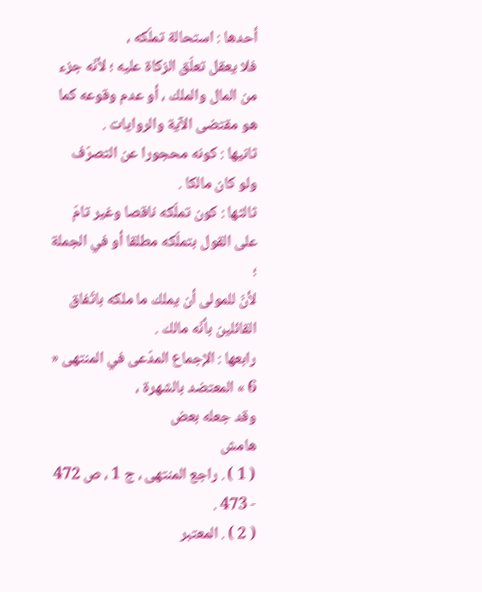أحدها : استحالة تملّكه ،
فلا يعقل تعلّق الزكاة عليه ؛ لأنّه جزء من المال والملك ، أو عدم وقوعه كما هو مقتضى الآية والروايات .
ثانيها : كونه محجورا عن التصرّف
ولو كان مالكا .
ثالثها : كون تملّكه ناقصا وغير تامّ على القول بتملّكه مطلقا أو في الجملة ؛
لأنّ للمولى أن يملك ما ملكه باتّفاق القائلين بأنّه مالك .
رابعها : الإجماع المدّعى في المنتهى « 6 » المعتضد بالشهرة ،
وقد جعله بعض
هامش
( 1 ) . راجع المنتهى ، ج 1 ، ص 472 - 473 .
( 2 ) . المعتبر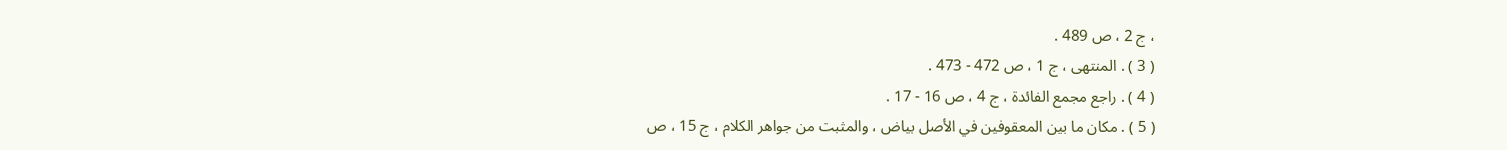، ج 2 ، ص 489 .
( 3 ) . المنتهى ، ج 1 ، ص 472 - 473 .
( 4 ) . راجع مجمع الفائدة ، ج 4 ، ص 16 - 17 .
( 5 ) . مكان ما بين المعقوفين في الأصل بياض ، والمثبت من جواهر الكلام ، ج 15 ، ص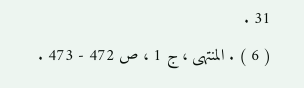31 .
( 6 ) . المنتهى ، ج 1 ، ص 472 - 473 .